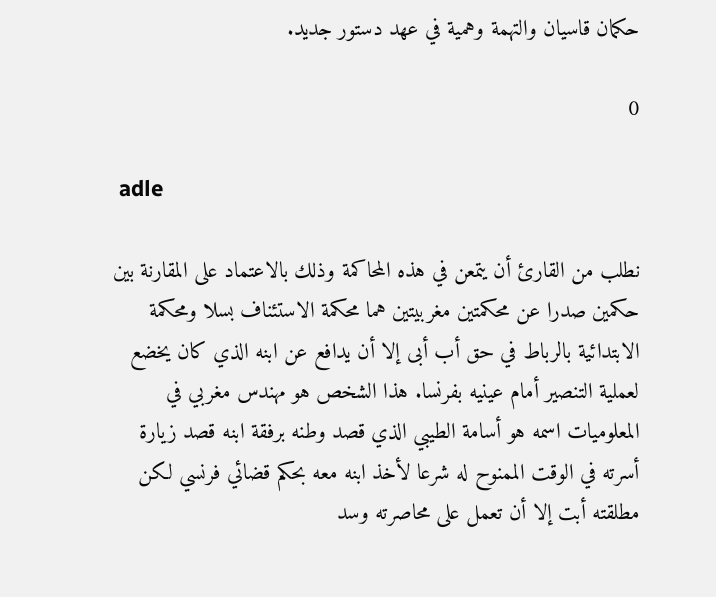حكمان قاسيان والتهمة وهمية في عهد دستور جديد.

0

 adle

نطلب من القارئ أن يتمعن في هذه المحاكمة وذلك بالاعتماد على المقارنة بين حكمين صدرا عن محكمتين مغربيتين هما محكمة الاستئناف بسلا ومحكمة الابتدائية بالرباط في حق أب أبى إلا أن يدافع عن ابنه الذي كان يخضع لعملية التنصير أمام عينيه بفرنسا. هذا الشخص هو مهندس مغربي في المعلوميات اسمه هو أسامة الطيبي الذي قصد وطنه برفقة ابنه قصد زيارة أسرته في الوقت الممنوح له شرعا لأخذ ابنه معه بحكم قضائي فرنسي لكن مطلقته أبت إلا أن تعمل على محاصرته وسد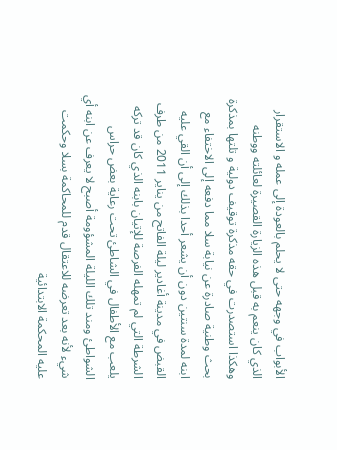الأبواب في وجهه حتى لا يحلم بالعودة إلى عمله و الاستقرار الذي كان ينعم به قبل هذه الزيارة القصيرة لعائلته ووطنه وهكذا استصدرت في حقه مذكرة توقيف دولية و تلتها بمذكرة بحث وطنية صادرة عن نيابة سلا مما دفعه إلى الاختفاء مع ابنه لمدة سنتين دون أن يشعر أحدا بذلك إلى أن القي عليه القبض في مدينة أغادير ليلة الفاتح من يناير 2011 من طرف الشرطة التي لم تمهله الفرصة للإتيان بابنه الذي كان قد تركه يلعب مع الأطفال في الشاطئ تحت رعاية بعض حراس الشواطئ ومند تلك الليلة المشؤومة أصبح لا يعرف عن ابنه أي شيء لأنه بعد تعرضه للاعتقال قدم للمحاكمة بسلا وحكمت عليه المحكمة الابتدائية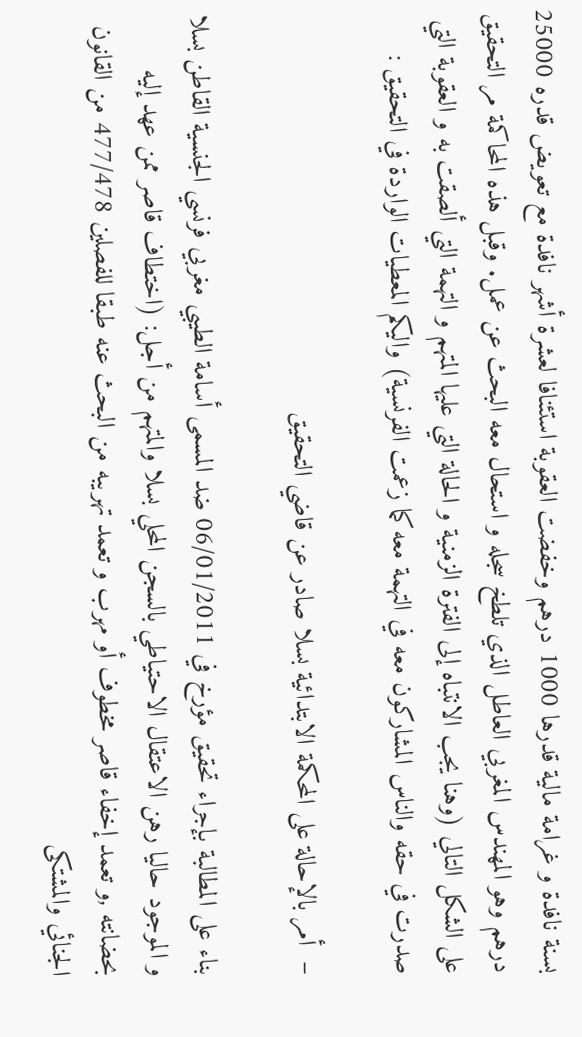بسنة نافدة و غرامة مالية قدرها 1000 درهم وخفضت العقوبة استئنافا لعشرة أشهر نافدة مع تعويض قدره 25000 درهم وهو المهندس المغربي العاطل الذي تلطخ سجله و استحال معه البحث عن عمل. وقبل هذه المحاكمة مر التحقيق على الشكل التالي (وهنا يجب الانتباه إلى الفترة الزمنية و الحالة التي عليها المتهم و التهمة التي ألصقت به و العقوبة التي صدرت في حقه والناس المشاركون معه في التهمة معه كما زعمت الفرنسية) واليكم المعطيات الواردة في التحقيق :

–  أمر بالإحالة على المحكمة الابتدائية بسلا صادر عن قاضي التحقيق

بناء على المطالبة بإجراء تحقيق مؤرخ في 06/01/2011 ضد المسمى أسامة الطيبي مغربي فرنسي الجنسية القاطن بسلا و الموجود حاليا رهن الاعتقال الاحتياطي بالسجن المحلي بسلا والمتهم من أجل: (اختطاف قاصر ممن عهد إليه بحضانته ,و تعمد إخفاء قاصر مخطوف أو مهرب و تعمد تهريبه من البحث عنه طبقا للفصلين 477/478 من القانون الجنائي والمشتكى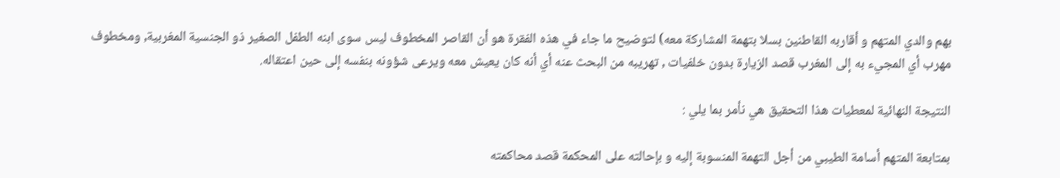بهم والدي المتهم و أقاربه القاطنين بسلا بتهمة المشاركة معه) لتوضيح ما جاء في هذه الفقرة هو أن القاصر المخطوف ليس سوى ابنه الطفل الصغير ذو الجنسية المغربية, ومخطوف مهرب أي المجيء به إلى المغرب قصد الزيارة بدون خلفيات , تهريبه من البحث عنه أي أنه كان يعيش معه ويرعى شؤونه بنفسه إلى حين اعتقاله.

النتيجة النهائية لمعطيات هذا التحقيق هي نأمر بما يلي :

بمتابعة المتهم أسامة الطيبي من أجل التهمة المنسوبة إليه و بإحالته على المحكمة قصد محاكمته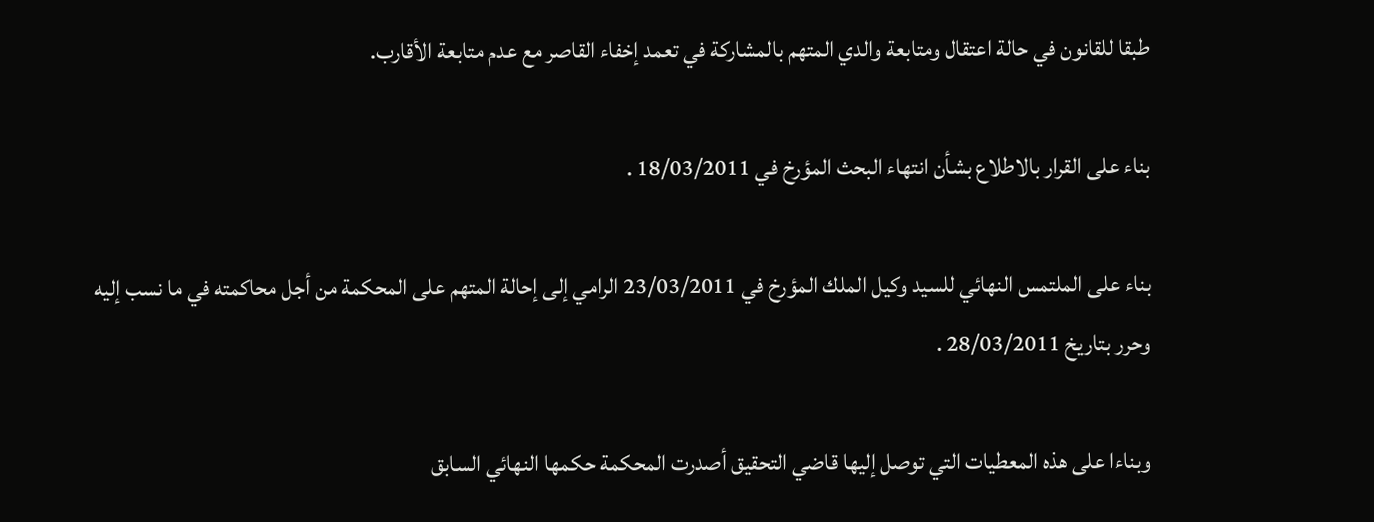طبقا للقانون في حالة اعتقال ومتابعة والدي المتهم بالمشاركة في تعمد إخفاء القاصر مع عدم متابعة الأقارب.

بناء على القرار بالاطلاع بشأن انتهاء البحث المؤرخ في 18/03/2011 .

بناء على الملتمس النهائي للسيد وكيل الملك المؤرخ في 23/03/2011 الرامي إلى إحالة المتهم على المحكمة من أجل محاكمته في ما نسب إليه وحرر بتاريخ 28/03/2011 .

وبناءا على هذه المعطيات التي توصل إليها قاضي التحقيق أصدرت المحكمة حكمها النهائي السابق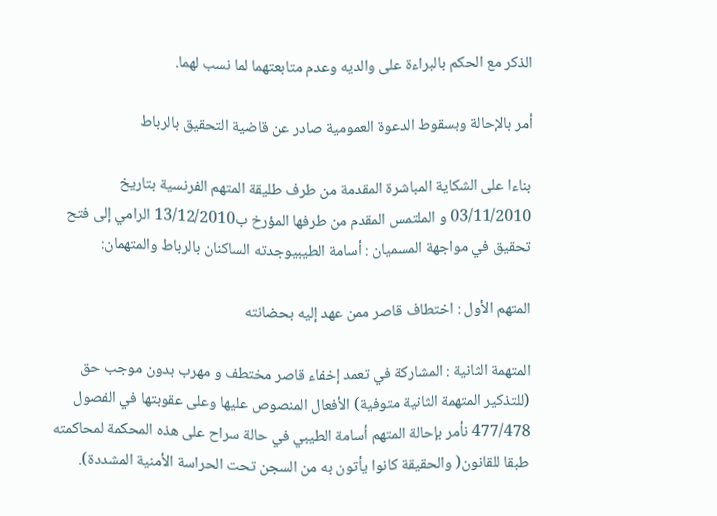الذكر مع الحكم بالبراءة على والديه وعدم متابعتهما لما نسب لهما.

أمر بالإحالة وبسقوط الدعوة العمومية صادر عن قاضية التحقيق بالرباط

بناءا على الشكاية المباشرة المقدمة من طرف طليقة المتهم الفرنسية بتاريخ 03/11/2010 و الملتمس المقدم من طرفها المؤرخ ب13/12/2010 الرامي إلى فتح تحقيق في مواجهة المسميان : أسامة الطيبيوجدته الساكنان بالرباط والمتهمان:

المتهم الأول : اختطاف قاصر ممن عهد إليه بحضانته

المتهمة الثانية : المشاركة في تعمد إخفاء قاصر مختطف و مهرب بدون موجب حق (للتذكير المتهمة الثانية متوفية) الأفعال المنصوص عليها وعلى عقوبتها في الفصول 477/478 نأمر بإحالة المتهم أسامة الطيبي في حالة سراح على هذه المحكمة لمحاكمته طبقا للقانون( والحقيقة كانوا يأتون به من السجن تحت الحراسة الأمنية المشددة).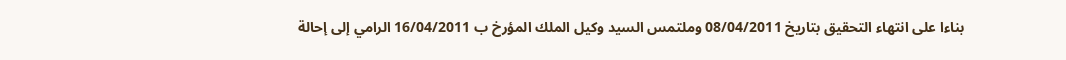بناءا على انتهاء التحقيق بتاريخ 08/04/2011 وملتمس السيد وكيل الملك المؤرخ ب 16/04/2011 الرامي إلى إحالة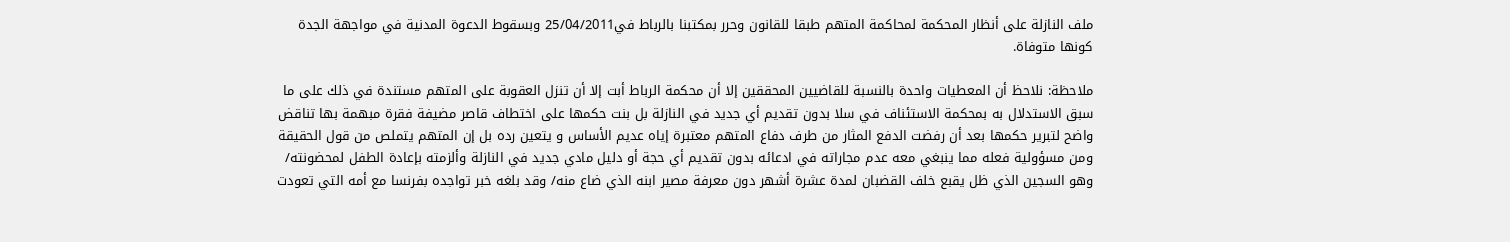ملف النازلة على أنظار المحكمة لمحاكمة المتهم طبقا للقانون وحرر بمكتبنا بالرباط في25/04/2011 وبسقوط الدعوة المدنية في مواجهة الجدة كونها متوفاة.

ملاحظة: نلاحظ أن المعطيات واحدة بالنسبة للقاضيين المحققين إلا أن محكمة الرباط أبت إلا أن تنزل العقوبة على المتهم مستندة في ذلك على ما سبق الاستدلال به بمحكمة الاستئناف في سلا بدون تقديم أي جديد في النازلة بل بنت حكمها على اختطاف قاصر مضيفة فقرة مبهمة بها تناقض واضح لتبرير حكمها بعد أن رفضت الدفع المثار من طرف دفاع المتهم معتبرة إياه عديم الأساس و يتعين رده بل إن المتهم يتملص من قول الحقيقة ومن مسؤولية فعله مما ينبغي معه عدم مجاراته في ادعائه بدون تقديم أي حجة أو دليل مادي جديد في النازلة وألزمته بإعادة الطفل لمحضونته/ وهو السجين الذي ظل يقبع خلف القضبان لمدة عشرة أشهر دون معرفة مصير ابنه الذي ضاع منه/ وقد بلغه خبر تواجده بفرنسا مع أمه التي تعودت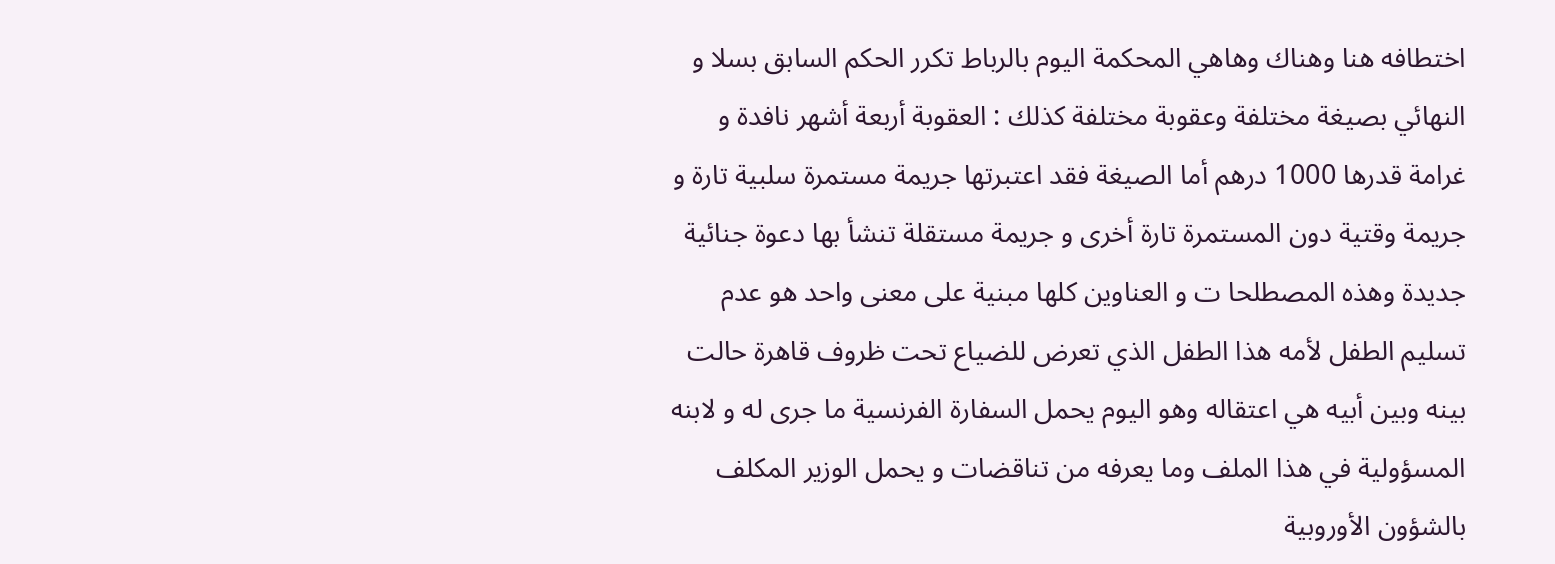اختطافه هنا وهناك وهاهي المحكمة اليوم بالرباط تكرر الحكم السابق بسلا و النهائي بصيغة مختلفة وعقوبة مختلفة كذلك : العقوبة أربعة أشهر نافدة و غرامة قدرها 1000 درهم أما الصيغة فقد اعتبرتها جريمة مستمرة سلبية تارة و جريمة وقتية دون المستمرة تارة أخرى و جريمة مستقلة تنشأ بها دعوة جنائية جديدة وهذه المصطلحا ت و العناوين كلها مبنية على معنى واحد هو عدم تسليم الطفل لأمه هذا الطفل الذي تعرض للضياع تحت ظروف قاهرة حالت بينه وبين أبيه هي اعتقاله وهو اليوم يحمل السفارة الفرنسية ما جرى له و لابنه  المسؤولية في هذا الملف وما يعرفه من تناقضات و يحمل الوزير المكلف بالشؤون الأوروبية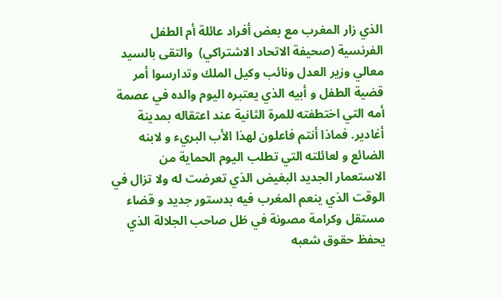الذي زار المغرب مع بعض أفراد عائلة أم الطفل الفرنسية (صحيفة الاتحاد الاشتراكي)  والتقى بالسيد معالي وزير العدل ونائب وكيل الملك وتدارسوا أمر قضية الطفل و أبيه الذي يعتبره اليوم والده في عصمة أمه التي اختطفته للمرة الثانية عند اعتقاله بمدينة أغادير. فماذا أنتم فاعلون لهذا الأب البريء و لابنه الضائع و لعائلته التي تطلب اليوم الحماية من الاستعمار الجديد البغيض الذي تعرضت له ولا تزال في الوقت الذي ينعم المغرب فيه بدستور جديد و قضاء مستقل وكرامة مصونة في ظل صاحب الجلالة الذي يحفظ حقوق شعبه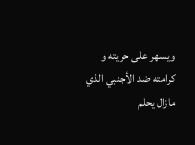ويسهر على حريته و كرامته ضد الأجنبي الذي مازال يحلم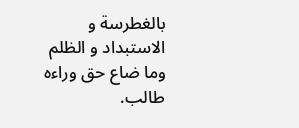بالغطرسة و الاستبداد و الظلم وما ضاع حق وراءه طالب.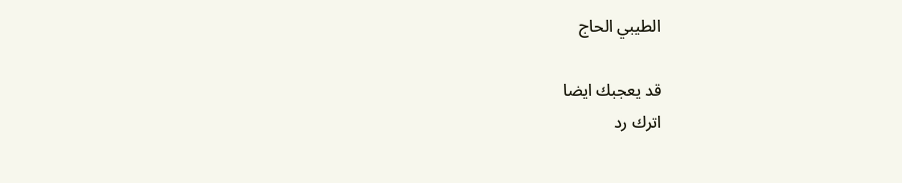الطيبي الحاج

قد يعجبك ايضا
اترك رد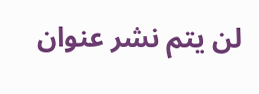لن يتم نشر عنوان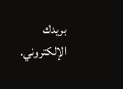بريدك الإلكتروني.